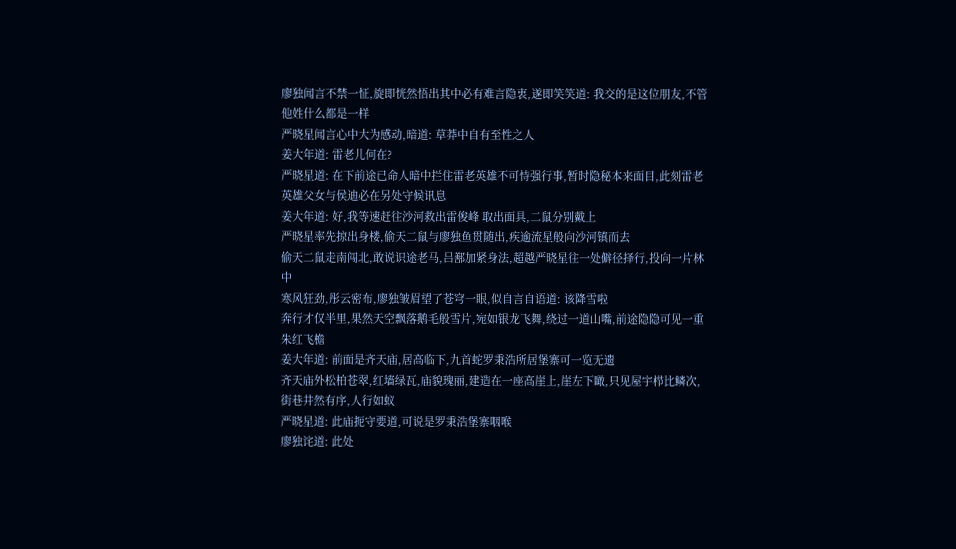廖独闻言不禁一怔,旋即恍然悟出其中必有难言隐衷,遂即笑笑道: 我交的是这位朋友,不管他姓什么都是一样
严晓星闻言心中大为感动,暗道: 草莽中自有至性之人
姜大年道: 雷老儿何在?
严晓星道: 在下前途已命人暗中拦住雷老英雄不可恃强行事,暂时隐秘本来面目,此刻雷老英雄父女与侯迪必在另处守候讯息
姜大年道: 好,我等速赶往沙河救出雷俊峰 取出面具,二鼠分别戴上
严晓星率先掠出身楼,偷天二鼠与廖独鱼贯随出,疾逾流星般向沙河镇而去
偷天二鼠走南闯北,敢说识途老马,吕鄯加紧身法,超越严晓星往一处僻径择行,投向一片林中
寒风狂劲,彤云密布,廖独皱眉望了苍穹一眼,似自言自语道: 该降雪啦
奔行才仅半里,果然天空飘落鹅毛般雪片,宛如银龙飞舞,绕过一道山嘴,前途隐隐可见一重朱红飞檐
姜大年道: 前面是齐天庙,居高临下,九首蛇罗秉浩所居堡寨可一览无遗
齐天庙外松柏苍翠,红墙绿瓦,庙貌瑰丽,建造在一座高崖上,崖左下瞰,只见屋宇栉比鳞次,街巷井然有序,人行如蚁
严晓星道: 此庙扼守要道,可说是罗秉浩堡寨咽喉
廖独诧道: 此处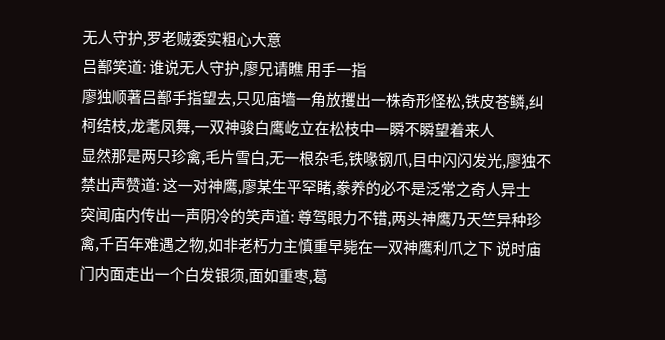无人守护,罗老贼委实粗心大意
吕鄯笑道: 谁说无人守护,廖兄请瞧 用手一指
廖独顺著吕鄯手指望去,只见庙墙一角放攫出一株奇形怪松,铁皮苍鳞,纠柯结枝,龙耄凤舞,一双神骏白鹰屹立在松枝中一瞬不瞬望着来人
显然那是两只珍禽,毛片雪白,无一根杂毛,铁喙钢爪,目中闪闪发光,廖独不禁出声赞道: 这一对神鹰,廖某生平罕睹,豢养的必不是泛常之奇人异士
突闻庙内传出一声阴冷的笑声道: 尊驾眼力不错,两头神鹰乃天竺异种珍禽,千百年难遇之物,如非老朽力主慎重早毙在一双神鹰利爪之下 说时庙门内面走出一个白发银须,面如重枣,葛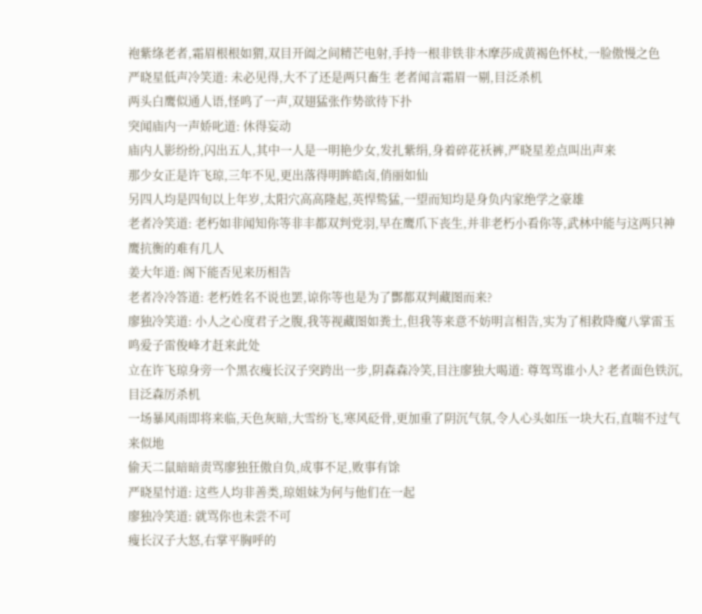袍紫绦老者,霜眉根根如猬,双目开阖之间精芒电射,手持一根非铁非木摩莎成黄褐色怀杖,一脸傲慢之色
严晓星低声冷笑道: 未必见得,大不了还是两只畜生 老者闻言霜眉一剔,目泛杀机
两头白鹰似通人语,怪鸣了一声,双翅猛张作势欲待下扑
突闻庙内一声娇叱道: 休得妄动
庙内人影纷纷,闪出五人,其中一人是一明艳少女,发扎紫绢,身着碎花袄裤,严晓星差点叫出声来
那少女正是许飞琼,三年不见,更出落得明眸皓卤,俏丽如仙
另四人均是四旬以上年岁,太阳穴高高隆起,英悍鸷猛,一望而知均是身负内家绝学之豪雄
老者冷笑道: 老朽如非闻知你等非丰都双判党羽,早在鹰爪下丧生,并非老朽小看你等,武林中能与这两只神鹰抗衡的难有几人
姜大年道: 阁下能否见来历相告
老者冷冷答道: 老朽姓名不说也罢,谅你等也是为了酆都双判藏图而来?
廖独冷笑道: 小人之心度君子之腹,我等视藏图如粪土,但我等来意不妨明言相告,实为了相救降魔八掌雷玉鸣爱子雷俊峰才赶来此处
立在许飞琼身旁一个黑衣瘦长汉子突跨出一步,阴森森冷笑,目注廖独大喝道: 尊驾骂谁小人? 老者面色铁沉,目泛森厉杀机
一场暴风雨即将来临,天色灰暗,大雪纷飞,寒风砭骨,更加重了阴沉气氛,令人心头如压一块大石,直喘不过气来似地
偷天二鼠暗暗责骂廖独狂傲自负,成事不足,败事有馀
严晓星忖道: 这些人均非善类,琼姐妹为何与他们在一起
廖独冷笑道: 就骂你也未尝不可
瘦长汉子大怒,右掌平胸呼的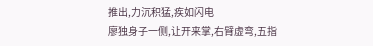推出,力沉积猛,疾如闪电
廖独身子一侧,让开来掌,右臂虚弯,五指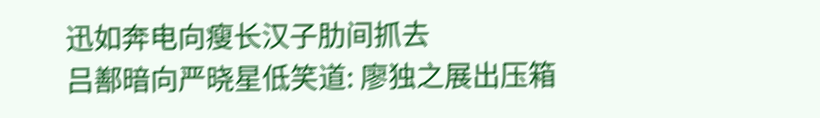迅如奔电向瘦长汉子肋间抓去
吕鄯暗向严晓星低笑道: 廖独之展出压箱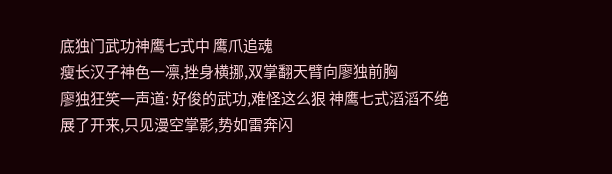底独门武功神鹰七式中 鹰爪追魂
瘦长汉子神色一凛,挫身横挪,双掌翻天臂向廖独前胸
廖独狂笑一声道: 好俊的武功,难怪这么狠 神鹰七式滔滔不绝展了开来,只见漫空掌影,势如雷奔闪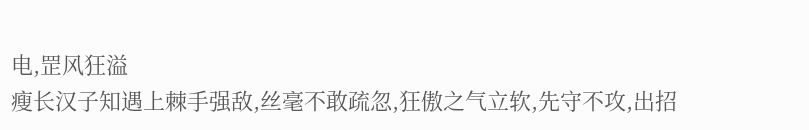电,罡风狂溢
瘦长汉子知遇上棘手强敌,丝毫不敢疏忽,狂傲之气立软,先守不攻,出招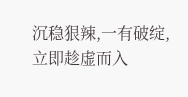沉稳狠辣,一有破绽,立即趁虚而入